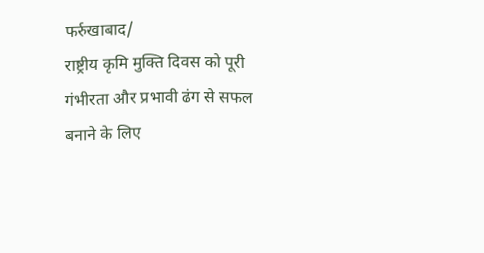फर्रुखाबाद/
राष्ट्रीय कृमि मुक्ति दिवस को पूरी गंभीरता और प्रभावी ढंग से सफल बनाने के लिए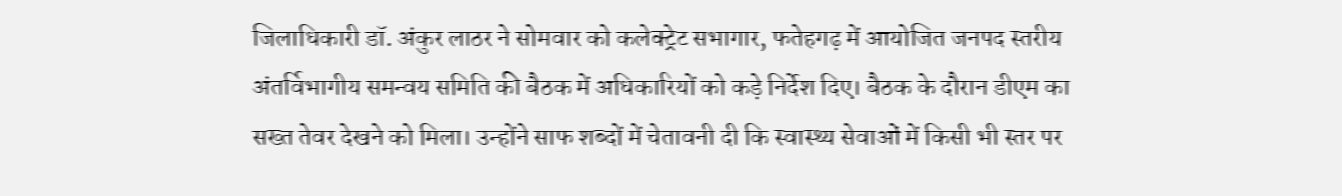जिलाधिकारी डॉ. अंकुर लाठर ने सोमवार को कलेक्ट्रेट सभागार, फतेहगढ़ में आयोजित जनपद स्तरीय अंतर्विभागीय समन्वय समिति की बैठक में अधिकारियों को कड़े निर्देश दिए। बैठक के दौरान डीएम का सख्त तेवर देखने को मिला। उन्होंने साफ शब्दों में चेतावनी दी कि स्वास्थ्य सेवाओं में किसी भी स्तर पर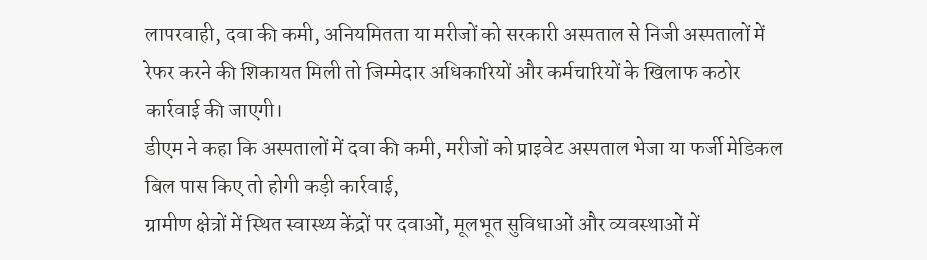लापरवाही, दवा की कमी, अनियमितता या मरीजों को सरकारी अस्पताल से निजी अस्पतालों में रेफर करने की शिकायत मिली तो जिम्मेदार अधिकारियों और कर्मचारियों के खिलाफ कठोर कार्रवाई की जाएगी।
डीएम ने कहा कि अस्पतालों में दवा की कमी, मरीजों को प्राइवेट अस्पताल भेजा या फर्जी मेडिकल बिल पास किए तो होगी कड़ी कार्रवाई,
ग्रामीण क्षेत्रों में स्थित स्वास्थ्य केंद्रों पर दवाओं, मूलभूत सुविधाओं और व्यवस्थाओं में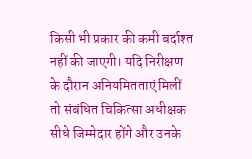किसी भी प्रकार की कमी बर्दाश्त नहीं की जाएगी। यदि निरीक्षण के दौरान अनियमितताएं मिलीं तो संबंधित चिकित्सा अधीक्षक सीधे जिम्मेदार होंगे और उनके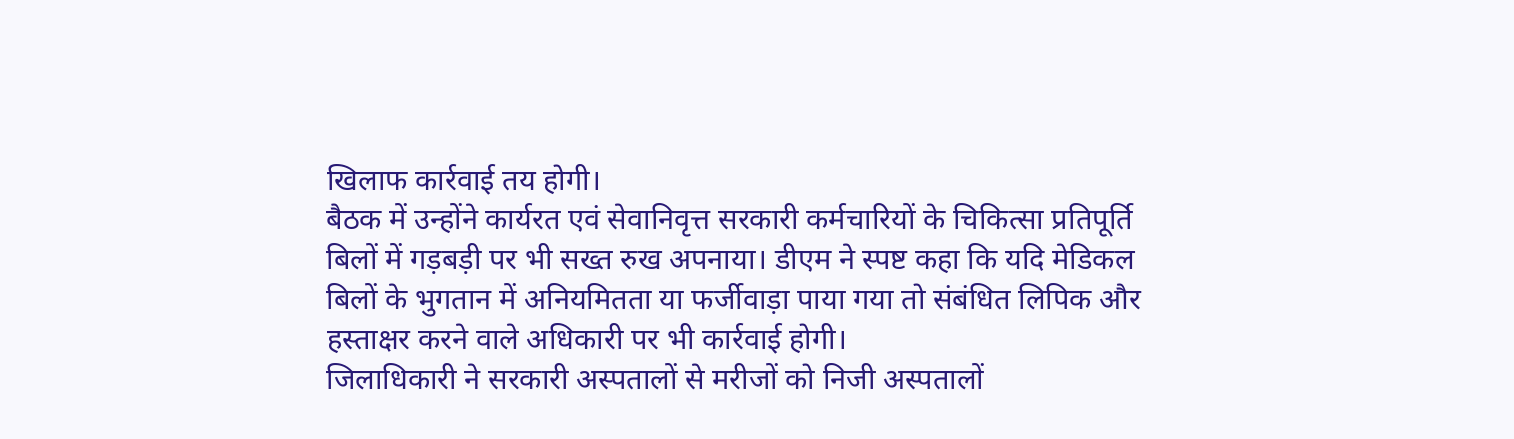खिलाफ कार्रवाई तय होगी।
बैठक में उन्होंने कार्यरत एवं सेवानिवृत्त सरकारी कर्मचारियों के चिकित्सा प्रतिपूर्ति बिलों में गड़बड़ी पर भी सख्त रुख अपनाया। डीएम ने स्पष्ट कहा कि यदि मेडिकल बिलों के भुगतान में अनियमितता या फर्जीवाड़ा पाया गया तो संबंधित लिपिक और हस्ताक्षर करने वाले अधिकारी पर भी कार्रवाई होगी।
जिलाधिकारी ने सरकारी अस्पतालों से मरीजों को निजी अस्पतालों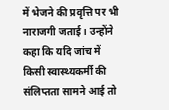में भेजने की प्रवृत्ति पर भी नाराजगी जताई। उन्होंने कहा कि यदि जांच में किसी स्वास्थ्यकर्मी की संलिप्तता सामने आई तो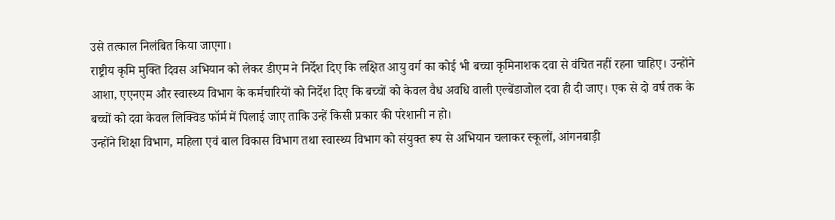उसे तत्काल निलंबित किया जाएगा।
राष्ट्रीय कृमि मुक्ति दिवस अभियान को लेकर डीएम ने निर्देश दिए कि लक्षित आयु वर्ग का कोई भी बच्चा कृमिनाशक दवा से वंचित नहीं रहना चाहिए। उन्होंने आशा, एएनएम और स्वास्थ्य विभाग के कर्मचारियों को निर्देश दिए कि बच्चों को केवल वैध अवधि वाली एल्बेंडाजोल दवा ही दी जाए। एक से दो वर्ष तक के बच्चों को दवा केवल लिक्विड फॉर्म में पिलाई जाए ताकि उन्हें किसी प्रकार की परेशानी न हो।
उन्होंने शिक्षा विभाग, महिला एवं बाल विकास विभाग तथा स्वास्थ्य विभाग को संयुक्त रूप से अभियान चलाकर स्कूलों, आंगनबाड़ी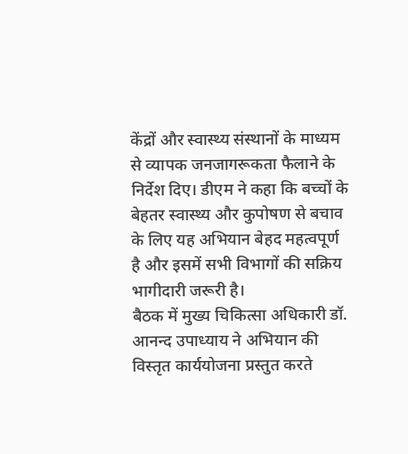केंद्रों और स्वास्थ्य संस्थानों के माध्यम से व्यापक जनजागरूकता फैलाने के निर्देश दिए। डीएम ने कहा कि बच्चों के बेहतर स्वास्थ्य और कुपोषण से बचाव के लिए यह अभियान बेहद महत्वपूर्ण है और इसमें सभी विभागों की सक्रिय भागीदारी जरूरी है।
बैठक में मुख्य चिकित्सा अधिकारी डॉ. आनन्द उपाध्याय ने अभियान की विस्तृत कार्ययोजना प्रस्तुत करते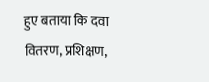हुए बताया कि दवा वितरण, प्रशिक्षण,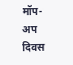मॉप-अप दिवस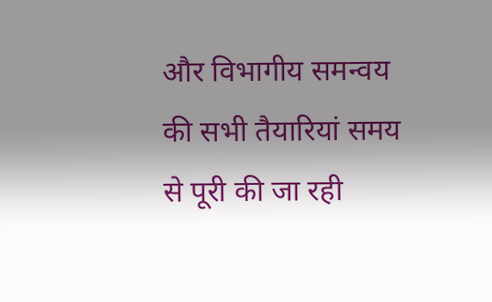और विभागीय समन्वय की सभी तैयारियां समय से पूरी की जा रही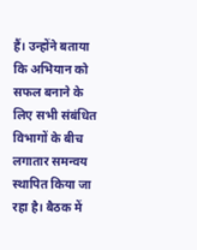हैं। उन्होंने बताया कि अभियान को सफल बनाने के लिए सभी संबंधित विभागों के बीच लगातार समन्वय स्थापित किया जा रहा है। बैठक में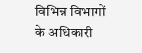विभिन्न विभागों के अधिकारी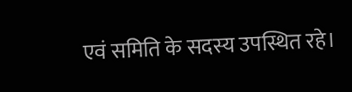एवं समिति के सदस्य उपस्थित रहे।